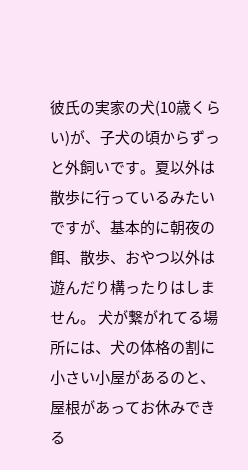彼氏の実家の犬(10歳くらい)が、子犬の頃からずっと外飼いです。夏以外は散歩に行っているみたいですが、基本的に朝夜の餌、散歩、おやつ以外は遊んだり構ったりはしません。 犬が繋がれてる場所には、犬の体格の割に小さい小屋があるのと、屋根があってお休みできる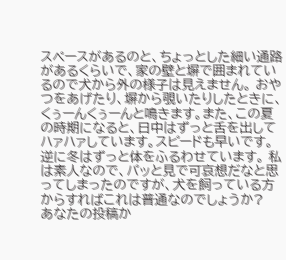スペースがあるのと、ちょっとした細い通路があるくらいで、家の壁と塀で囲まれているので犬から外の様子は見えません。 おやつをあげたり、塀から覗いたりしたときに、くぅーんくぅーんと鳴きます。また、この夏の時期になると、日中はずっと舌を出してハァハァしています。スピードも早いです。逆に冬はずっと体をふるわせています。 私は素人なので、パッと見で可哀想だなと思ってしまったのですが、犬を飼っている方からすればこれは普通なのでしょうか?
あなたの投稿か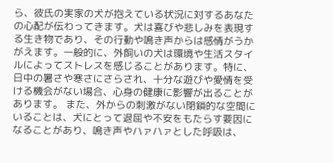ら、彼氏の実家の犬が抱えている状況に対するあなたの心配が伝わってきます。犬は喜びや悲しみを表現する生き物であり、その行動や鳴き声からは感情がうかがえます。一般的に、外飼いの犬は環境や生活スタイルによってストレスを感じることがあります。特に、日中の暑さや寒さにさらされ、十分な遊びや愛情を受ける機会がない場合、心身の健康に影響が出ることがあります。 また、外からの刺激がない閉鎖的な空間にいることは、犬にとって退屈や不安をもたらす要因になることがあり、鳴き声やハァハァとした呼吸は、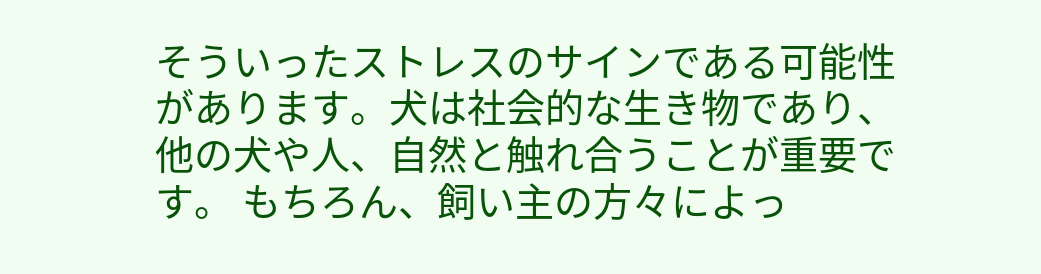そういったストレスのサインである可能性があります。犬は社会的な生き物であり、他の犬や人、自然と触れ合うことが重要です。 もちろん、飼い主の方々によっ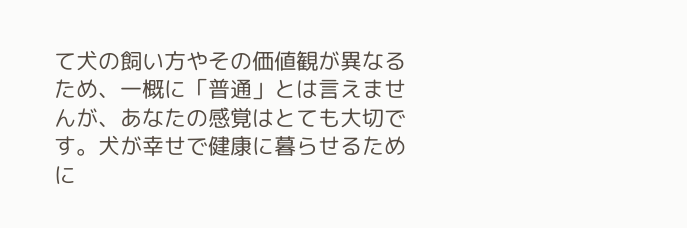て犬の飼い方やその価値観が異なるため、一概に「普通」とは言えませんが、あなたの感覚はとても大切です。犬が幸せで健康に暮らせるために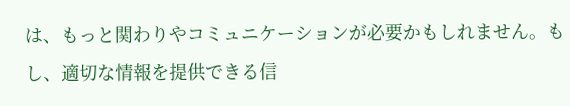は、もっと関わりやコミュニケーションが必要かもしれません。もし、適切な情報を提供できる信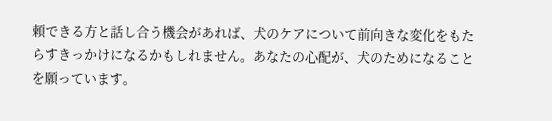頼できる方と話し合う機会があれば、犬のケアについて前向きな変化をもたらすきっかけになるかもしれません。あなたの心配が、犬のためになることを願っています。